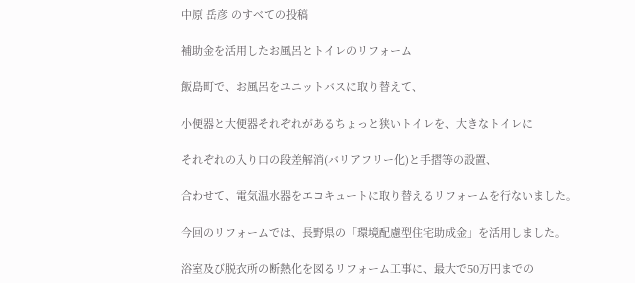中原 岳彦 のすべての投稿

補助金を活用したお風呂とトイレのリフォーム

飯島町で、お風呂をユニットバスに取り替えて、

小便器と大便器それぞれがあるちょっと狭いトイレを、大きなトイレに

それぞれの入り口の段差解消(バリアフリー化)と手摺等の設置、

合わせて、電気温水器をエコキュートに取り替えるリフォームを行ないました。

今回のリフォームでは、長野県の「環境配慮型住宅助成金」を活用しました。

浴室及び脱衣所の断熱化を図るリフォーム工事に、最大で50万円までの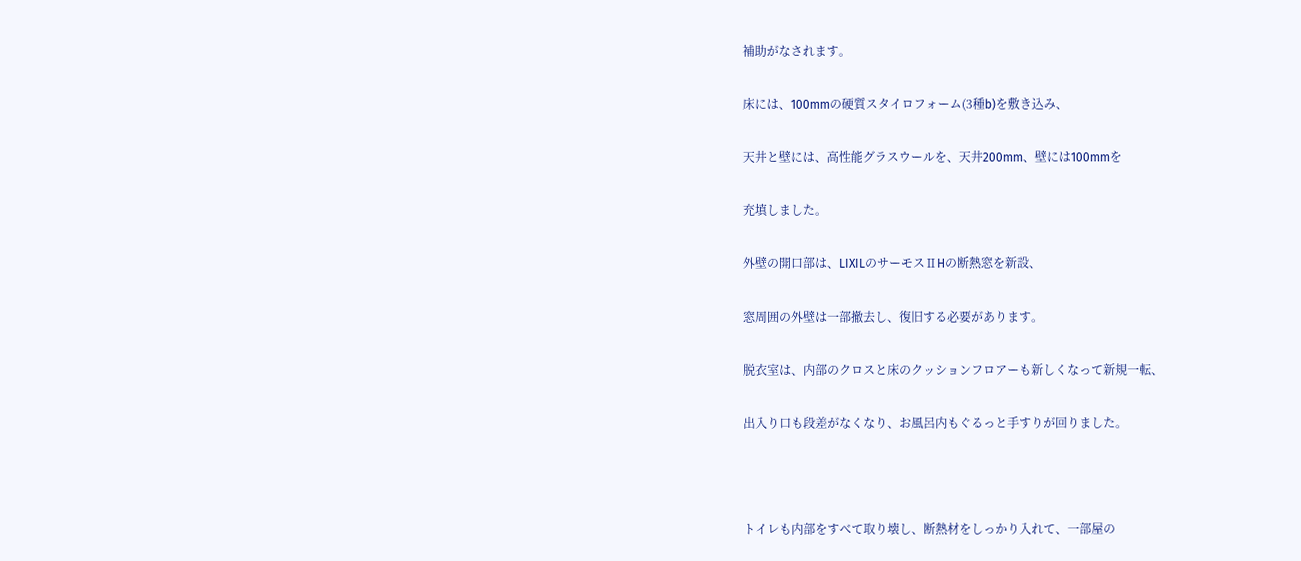補助がなされます。

床には、100mmの硬質スタイロフォーム(3種b)を敷き込み、

天井と壁には、高性能グラスウールを、天井200mm、壁には100mmを

充填しました。

外壁の開口部は、LIXILのサーモスⅡHの断熱窓を新設、

窓周囲の外壁は一部撤去し、復旧する必要があります。

脱衣室は、内部のクロスと床のクッションフロアーも新しくなって新規一転、

出入り口も段差がなくなり、お風呂内もぐるっと手すりが回りました。



トイレも内部をすべて取り壊し、断熱材をしっかり入れて、一部屋の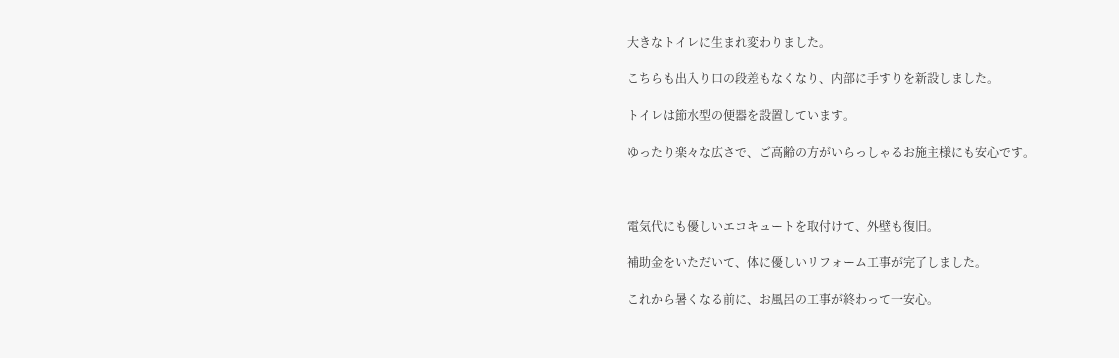大きなトイレに生まれ変わりました。

こちらも出入り口の段差もなくなり、内部に手すりを新設しました。

トイレは節水型の便器を設置しています。

ゆったり楽々な広さで、ご高齢の方がいらっしゃるお施主様にも安心です。



電気代にも優しいエコキュートを取付けて、外壁も復旧。

補助金をいただいて、体に優しいリフォーム工事が完了しました。

これから暑くなる前に、お風呂の工事が終わって一安心。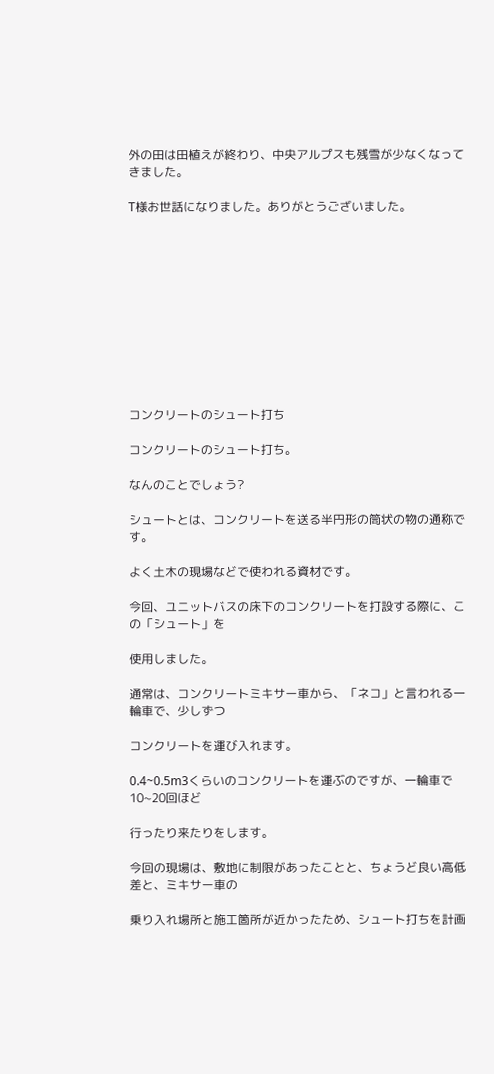外の田は田植えが終わり、中央アルプスも残雪が少なくなってきました。

T様お世話になりました。ありがとうございました。











コンクリートのシュート打ち

コンクリートのシュート打ち。

なんのことでしょう?

シュートとは、コンクリートを送る半円形の筒状の物の通称です。

よく土木の現場などで使われる資材です。

今回、ユニットバスの床下のコンクリートを打設する際に、この「シュート」を

使用しました。

通常は、コンクリートミキサー車から、「ネコ」と言われる一輪車で、少しずつ

コンクリートを運び入れます。

0.4~0.5m3くらいのコンクリートを運ぶのですが、一輪車で10~20回ほど

行ったり来たりをします。

今回の現場は、敷地に制限があったことと、ちょうど良い高低差と、ミキサー車の

乗り入れ場所と施工箇所が近かったため、シュート打ちを計画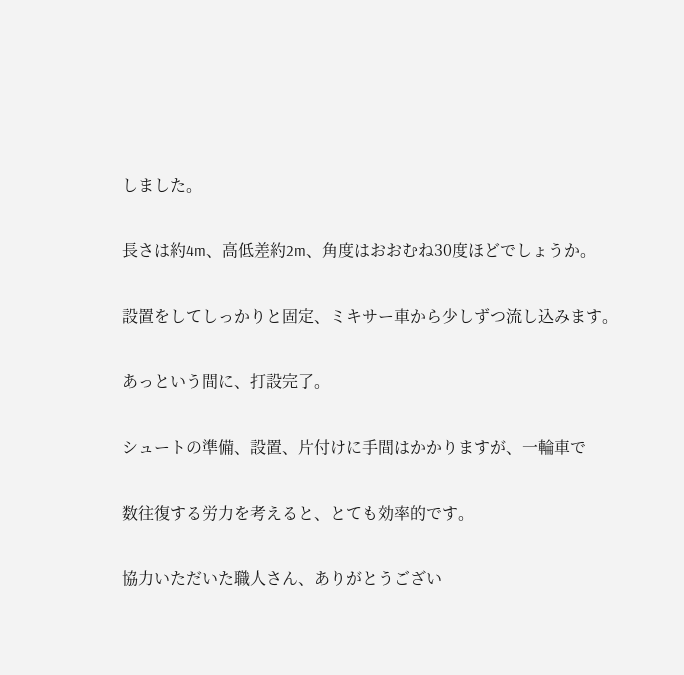しました。

長さは約4m、高低差約2m、角度はおおむね30度ほどでしょうか。

設置をしてしっかりと固定、ミキサー車から少しずつ流し込みます。

あっという間に、打設完了。

シュートの準備、設置、片付けに手間はかかりますが、一輪車で

数往復する労力を考えると、とても効率的です。

協力いただいた職人さん、ありがとうござい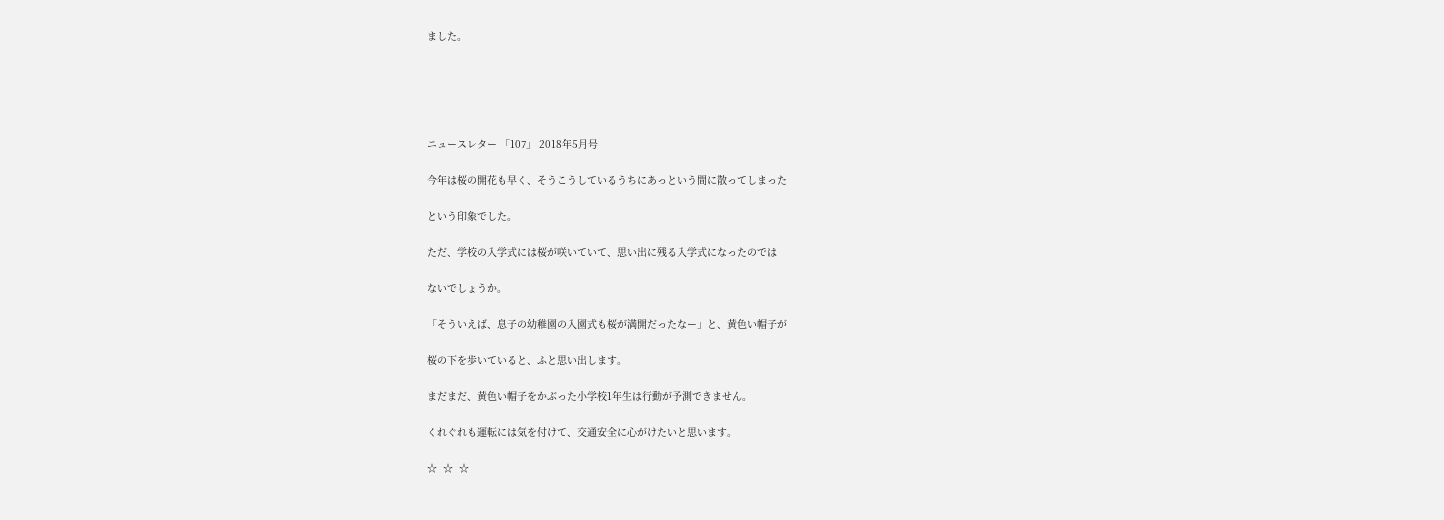ました。





ニュースレター 「107」 2018年5月号

今年は桜の開花も早く、そうこうしているうちにあっという間に散ってしまった

という印象でした。

ただ、学校の入学式には桜が咲いていて、思い出に残る入学式になったのでは

ないでしょうか。

「そういえば、息子の幼稚園の入園式も桜が満開だったなー」と、黄色い帽子が

桜の下を歩いていると、ふと思い出します。

まだまだ、黄色い帽子をかぶった小学校1年生は行動が予測できません。

くれぐれも運転には気を付けて、交通安全に心がけたいと思います。

☆  ☆  ☆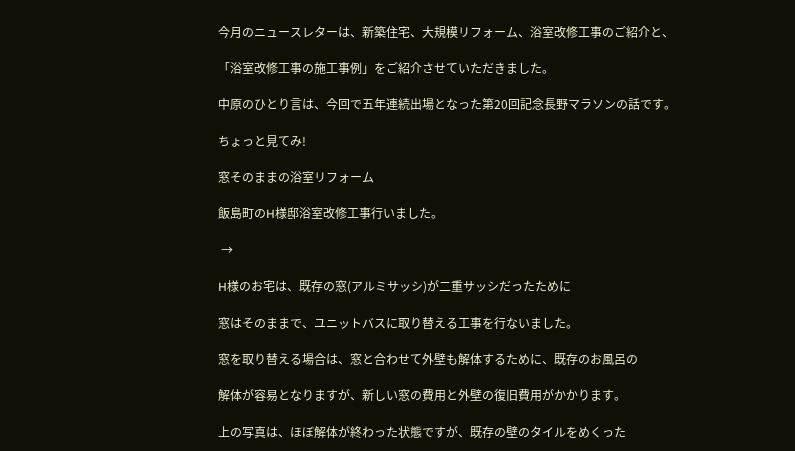今月のニュースレターは、新築住宅、大規模リフォーム、浴室改修工事のご紹介と、

「浴室改修工事の施工事例」をご紹介させていただきました。

中原のひとり言は、今回で五年連続出場となった第20回記念長野マラソンの話です。

ちょっと見てみ!

窓そのままの浴室リフォーム

飯島町のH様邸浴室改修工事行いました。

 →

H様のお宅は、既存の窓(アルミサッシ)が二重サッシだったために

窓はそのままで、ユニットバスに取り替える工事を行ないました。

窓を取り替える場合は、窓と合わせて外壁も解体するために、既存のお風呂の

解体が容易となりますが、新しい窓の費用と外壁の復旧費用がかかります。

上の写真は、ほぼ解体が終わった状態ですが、既存の壁のタイルをめくった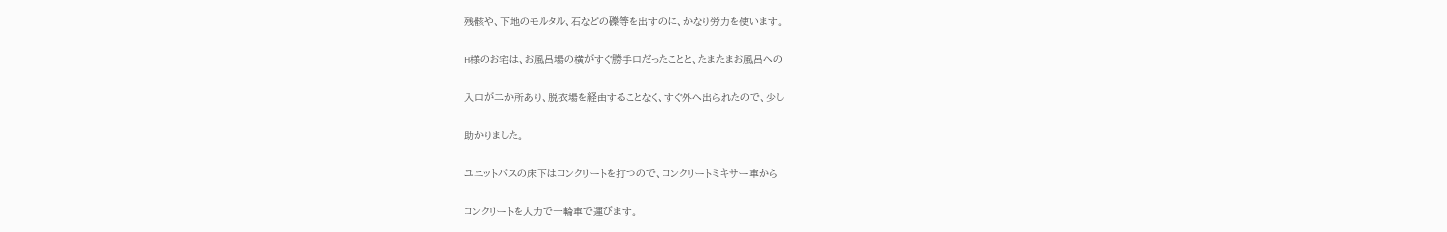残骸や、下地のモルタル、石などの礫等を出すのに、かなり労力を使います。

H様のお宅は、お風呂場の横がすぐ勝手口だったことと、たまたまお風呂への

入口が二か所あり、脱衣場を経由することなく、すぐ外へ出られたので、少し

助かりました。

ユニットバスの床下はコンクリートを打つので、コンクリートミキサー車から

コンクリートを人力で一輪車で運びます。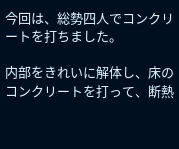今回は、総勢四人でコンクリートを打ちました。

内部をきれいに解体し、床のコンクリートを打って、断熱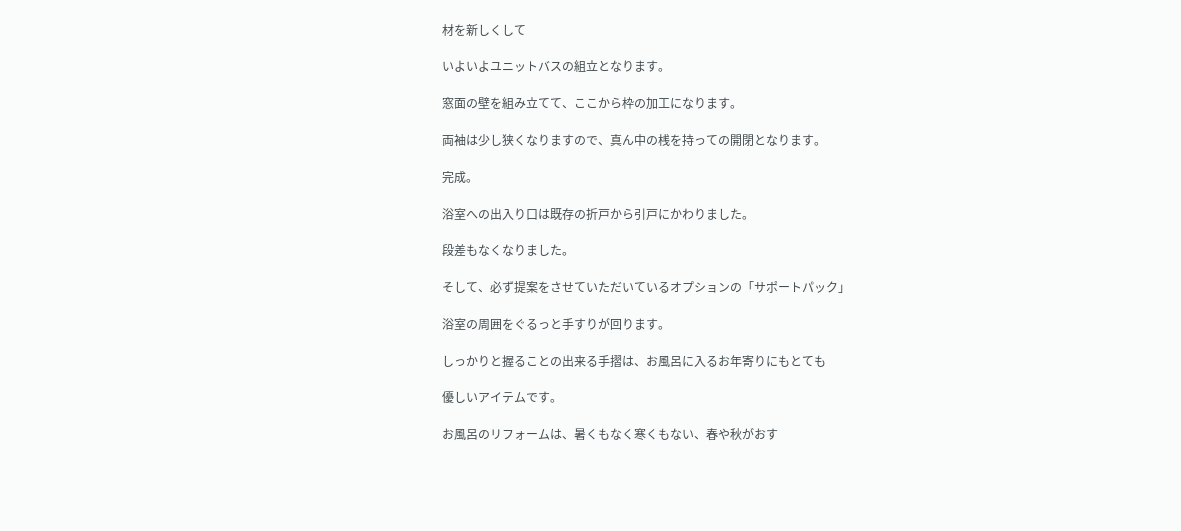材を新しくして

いよいよユニットバスの組立となります。

窓面の壁を組み立てて、ここから枠の加工になります。

両袖は少し狭くなりますので、真ん中の桟を持っての開閉となります。

完成。

浴室への出入り口は既存の折戸から引戸にかわりました。

段差もなくなりました。

そして、必ず提案をさせていただいているオプションの「サポートパック」

浴室の周囲をぐるっと手すりが回ります。

しっかりと握ることの出来る手摺は、お風呂に入るお年寄りにもとても

優しいアイテムです。

お風呂のリフォームは、暑くもなく寒くもない、春や秋がおす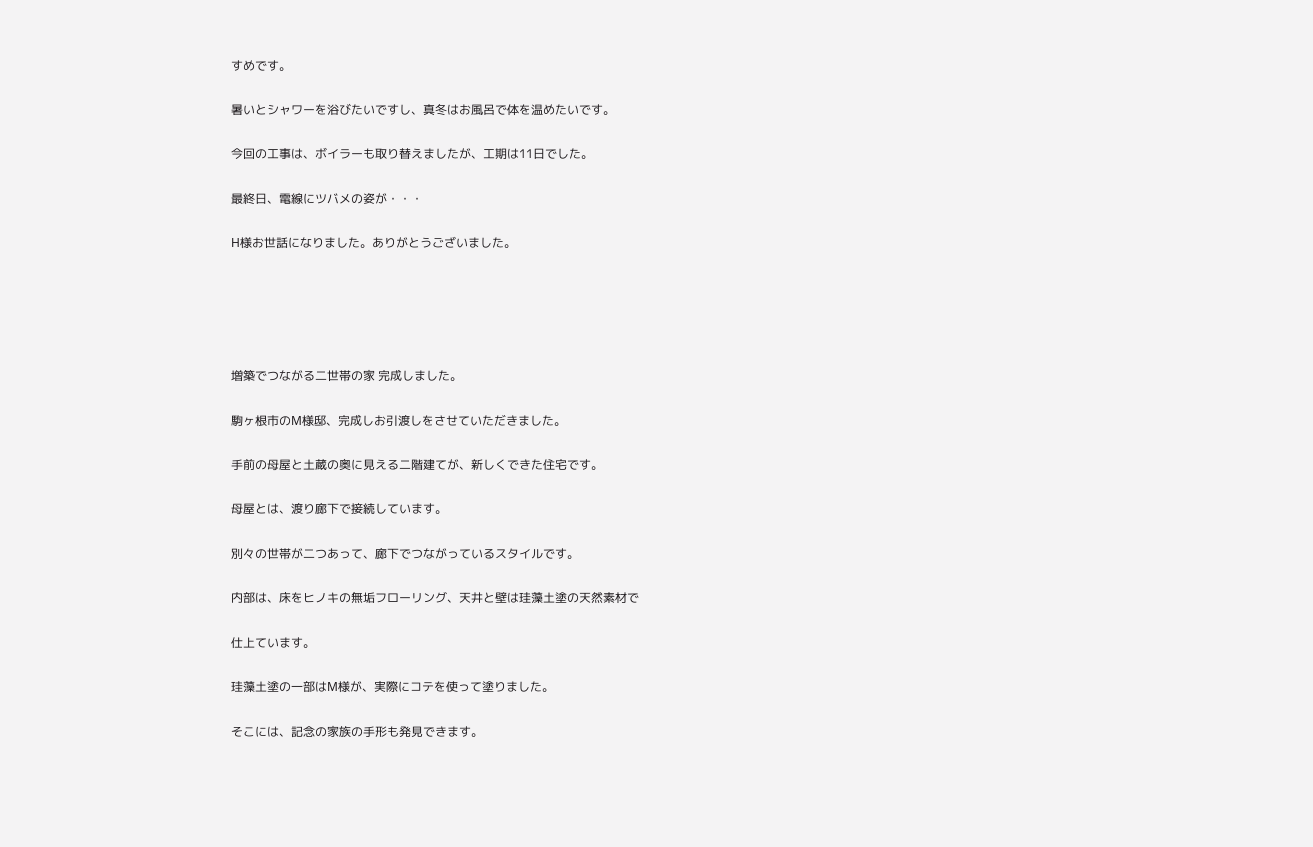すめです。

暑いとシャワーを浴びたいですし、真冬はお風呂で体を温めたいです。

今回の工事は、ボイラーも取り替えましたが、工期は11日でした。

最終日、電線にツバメの姿が・・・

H様お世話になりました。ありがとうございました。





増築でつながる二世帯の家 完成しました。

駒ヶ根市のM様邸、完成しお引渡しをさせていただきました。

手前の母屋と土蔵の奥に見える二階建てが、新しくできた住宅です。

母屋とは、渡り廊下で接続しています。

別々の世帯が二つあって、廊下でつながっているスタイルです。

内部は、床をヒノキの無垢フローリング、天井と壁は珪藻土塗の天然素材で

仕上ています。

珪藻土塗の一部はM様が、実際にコテを使って塗りました。

そこには、記念の家族の手形も発見できます。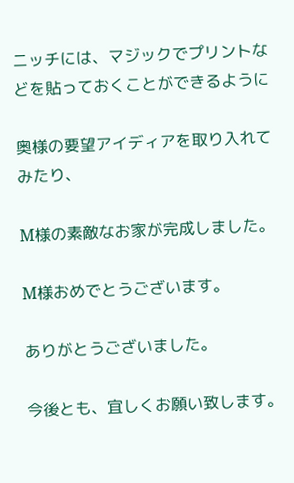ニッチには、マジックでプリントなどを貼っておくことができるように

奥様の要望アイディアを取り入れてみたり、

M様の素敵なお家が完成しました。

M様おめでとうございます。

ありがとうございました。

今後とも、宜しくお願い致します。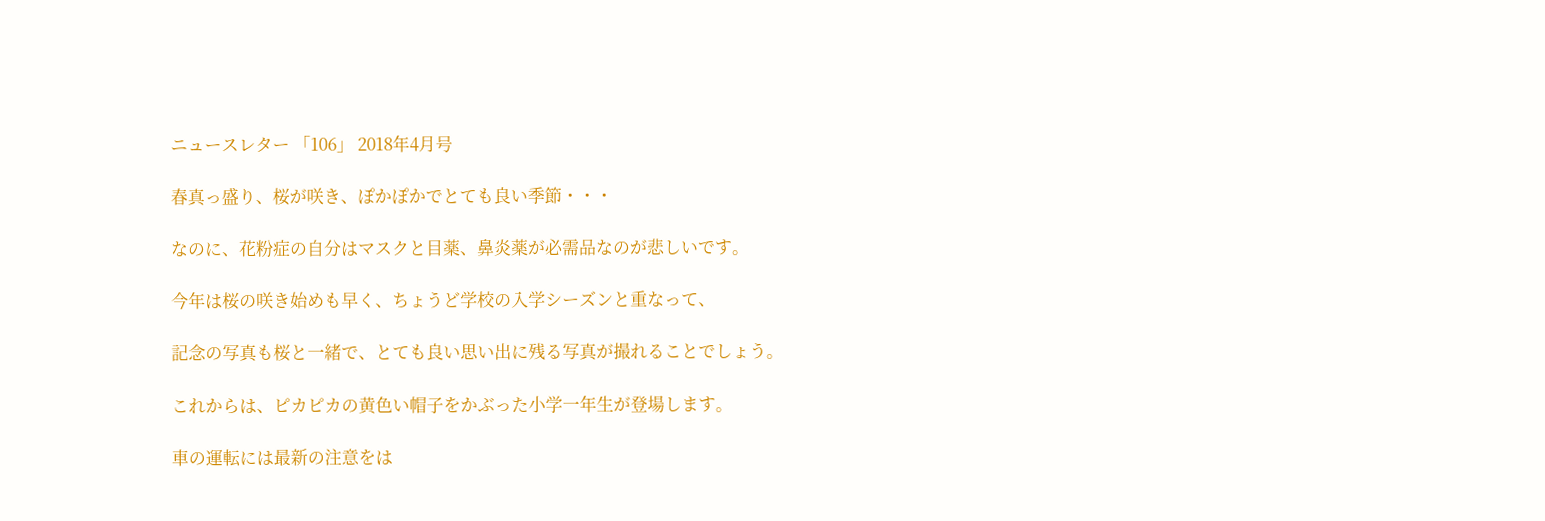ニュースレター 「106」 2018年4月号

春真っ盛り、桜が咲き、ぽかぽかでとても良い季節・・・

なのに、花粉症の自分はマスクと目薬、鼻炎薬が必需品なのが悲しいです。

今年は桜の咲き始めも早く、ちょうど学校の入学シーズンと重なって、

記念の写真も桜と一緒で、とても良い思い出に残る写真が撮れることでしょう。

これからは、ピカピカの黄色い帽子をかぶった小学一年生が登場します。

車の運転には最新の注意をは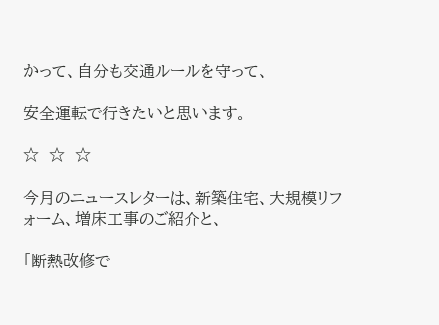かって、自分も交通ルールを守って、

安全運転で行きたいと思います。

☆  ☆  ☆

今月のニュースレターは、新築住宅、大規模リフォーム、増床工事のご紹介と、

「断熱改修で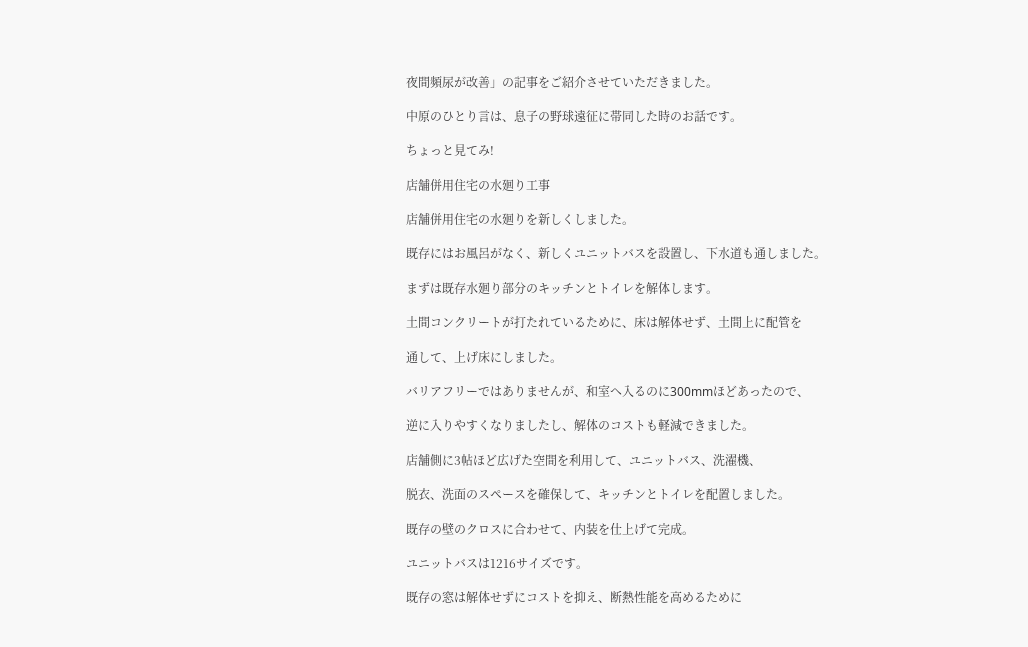夜間頻尿が改善」の記事をご紹介させていただきました。

中原のひとり言は、息子の野球遠征に帯同した時のお話です。

ちょっと見てみ!

店舗併用住宅の水廻り工事

店舗併用住宅の水廻りを新しくしました。

既存にはお風呂がなく、新しくユニットバスを設置し、下水道も通しました。

まずは既存水廻り部分のキッチンとトイレを解体します。

土間コンクリートが打たれているために、床は解体せず、土間上に配管を

通して、上げ床にしました。

バリアフリーではありませんが、和室へ入るのに300mmほどあったので、

逆に入りやすくなりましたし、解体のコストも軽減できました。

店舗側に3帖ほど広げた空間を利用して、ユニットバス、洗濯機、

脱衣、洗面のスペースを確保して、キッチンとトイレを配置しました。

既存の壁のクロスに合わせて、内装を仕上げて完成。

ユニットバスは1216サイズです。

既存の窓は解体せずにコストを抑え、断熱性能を高めるために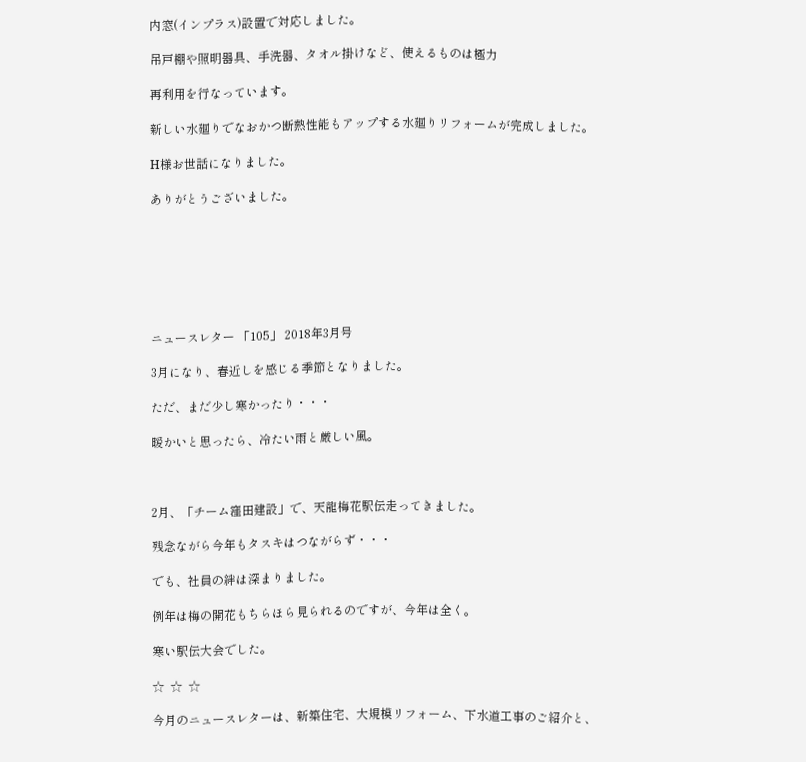内窓(インプラス)設置で対応しました。

吊戸棚や照明器具、手洗器、タオル掛けなど、使えるものは極力

再利用を行なっています。

新しい水廻りでなおかつ断熱性能もアップする水廻りリフォームが完成しました。

H様お世話になりました。

ありがとうございました。







ニュースレター 「105」 2018年3月号

3月になり、春近しを感じる季節となりました。

ただ、まだ少し寒かったり・・・

暖かいと思ったら、冷たい雨と厳しい風。



2月、「チーム窪田建設」で、天龍梅花駅伝走ってきました。

残念ながら今年もタスキはつながらず・・・

でも、社員の絆は深まりました。

例年は梅の開花もちらほら見られるのですが、今年は全く。

寒い駅伝大会でした。

☆  ☆  ☆

今月のニュースレターは、新築住宅、大規模リフォーム、下水道工事のご紹介と、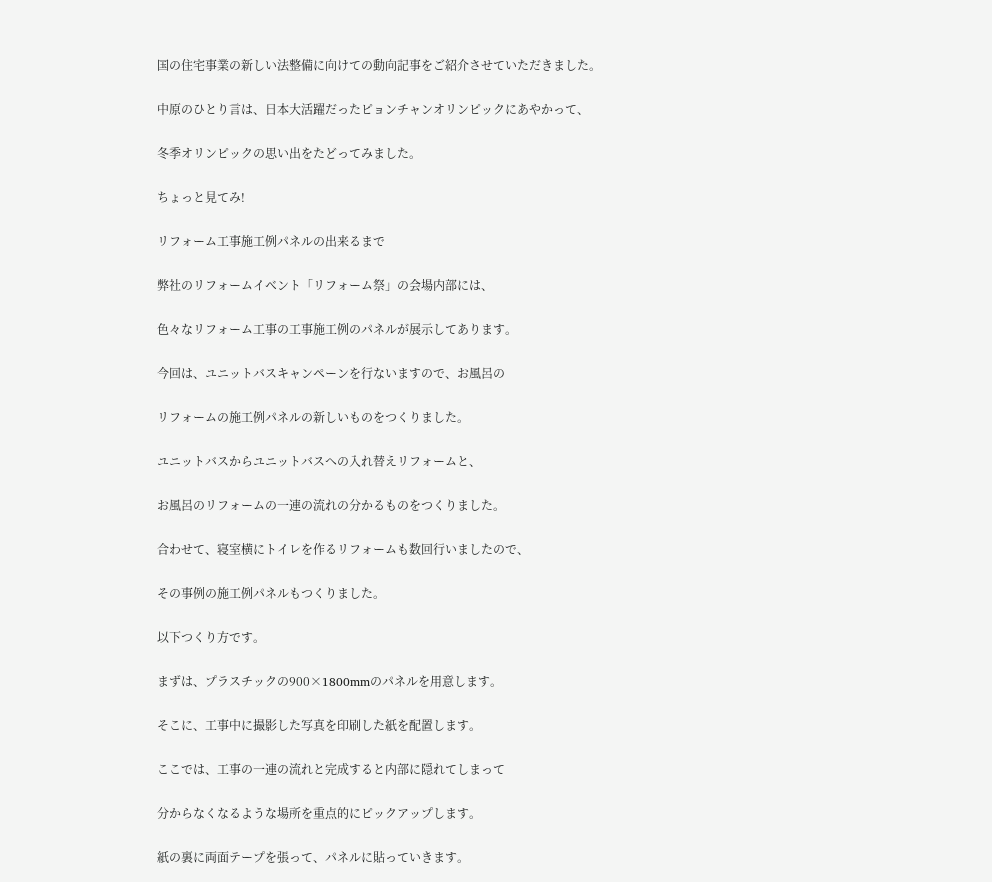国の住宅事業の新しい法整備に向けての動向記事をご紹介させていただきました。

中原のひとり言は、日本大活躍だったピョンチャンオリンピックにあやかって、

冬季オリンピックの思い出をたどってみました。

ちょっと見てみ!

リフォーム工事施工例パネルの出来るまで

弊社のリフォームイベント「リフォーム祭」の会場内部には、

色々なリフォーム工事の工事施工例のパネルが展示してあります。

今回は、ユニットバスキャンペーンを行ないますので、お風呂の

リフォームの施工例パネルの新しいものをつくりました。

ユニットバスからユニットバスへの入れ替えリフォームと、

お風呂のリフォームの一連の流れの分かるものをつくりました。

合わせて、寝室横にトイレを作るリフォームも数回行いましたので、

その事例の施工例パネルもつくりました。

以下つくり方です。

まずは、プラスチックの900×1800mmのパネルを用意します。

そこに、工事中に撮影した写真を印刷した紙を配置します。

ここでは、工事の一連の流れと完成すると内部に隠れてしまって

分からなくなるような場所を重点的にピックアップします。

紙の裏に両面テープを張って、パネルに貼っていきます。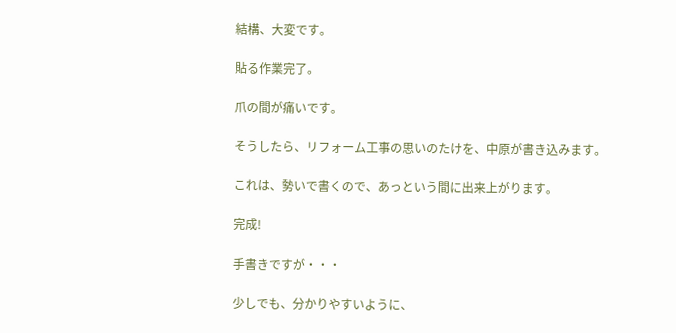結構、大変です。

貼る作業完了。

爪の間が痛いです。

そうしたら、リフォーム工事の思いのたけを、中原が書き込みます。

これは、勢いで書くので、あっという間に出来上がります。

完成!

手書きですが・・・

少しでも、分かりやすいように、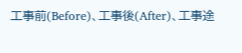工事前(Before)、工事後(After)、工事途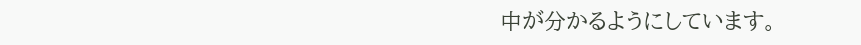中が分かるようにしています。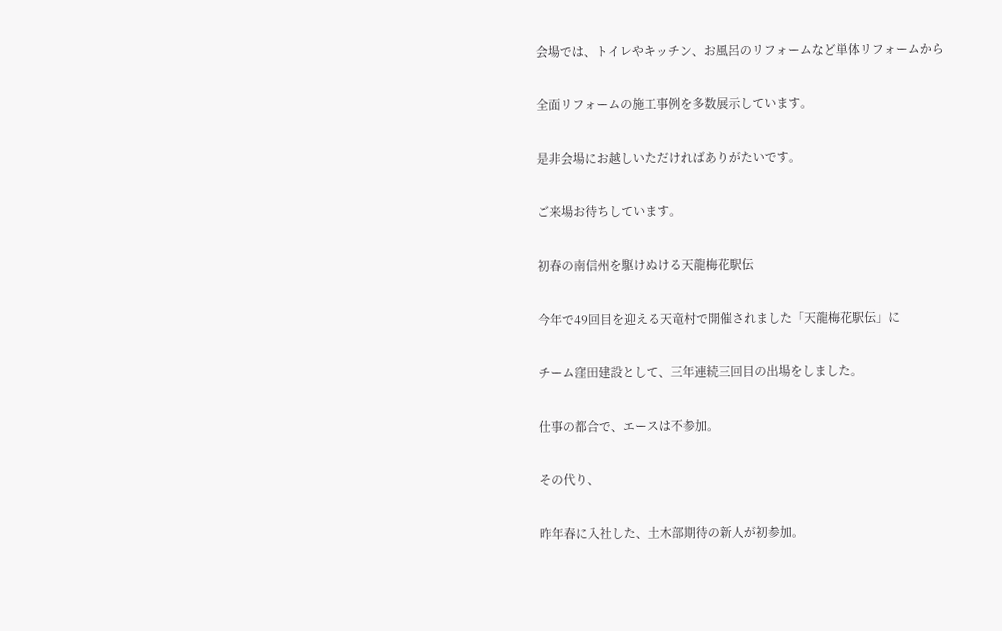会場では、トイレやキッチン、お風呂のリフォームなど単体リフォームから

全面リフォームの施工事例を多数展示しています。

是非会場にお越しいただければありがたいです。

ご来場お待ちしています。

初春の南信州を駆けぬける天龍梅花駅伝

今年で49回目を迎える天竜村で開催されました「天龍梅花駅伝」に

チーム窪田建設として、三年連続三回目の出場をしました。

仕事の都合で、エースは不参加。

その代り、

昨年春に入社した、土木部期待の新人が初参加。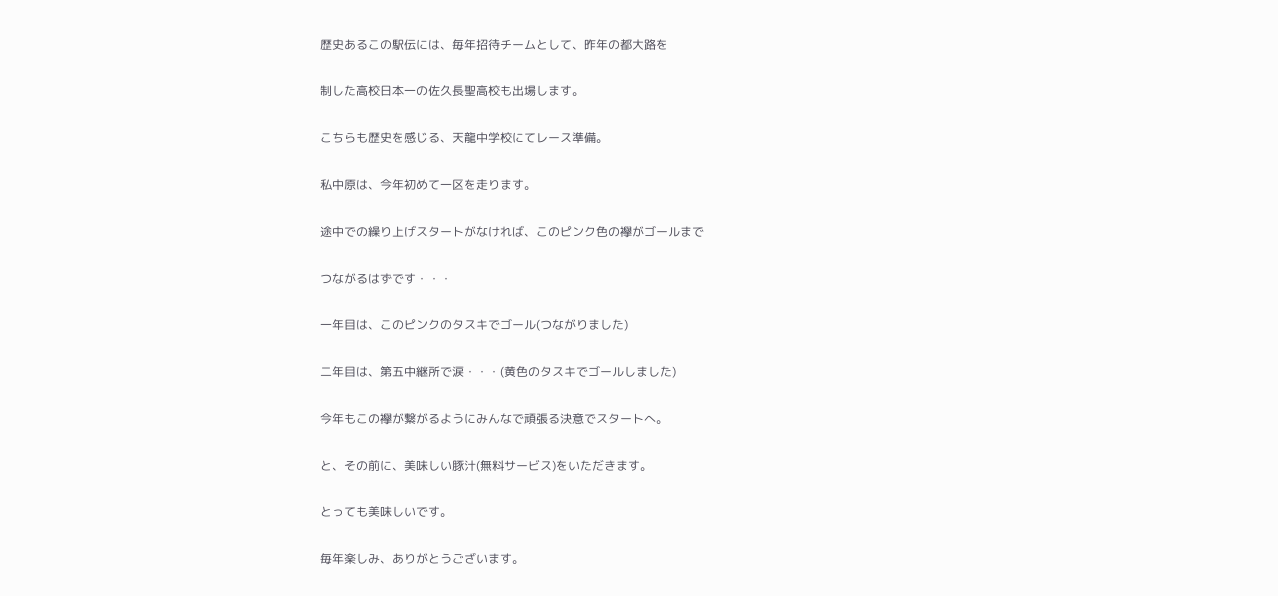歴史あるこの駅伝には、毎年招待チームとして、昨年の都大路を

制した高校日本一の佐久長聖高校も出場します。

こちらも歴史を感じる、天龍中学校にてレース準備。

私中原は、今年初めて一区を走ります。

途中での繰り上げスタートがなければ、このピンク色の襷がゴールまで

つながるはずです・・・

一年目は、このピンクのタスキでゴール(つながりました)

二年目は、第五中継所で涙・・・(黄色のタスキでゴールしました)

今年もこの襷が繋がるようにみんなで頑張る決意でスタートへ。

と、その前に、美味しい豚汁(無料サービス)をいただきます。

とっても美味しいです。

毎年楽しみ、ありがとうございます。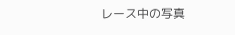レース中の写真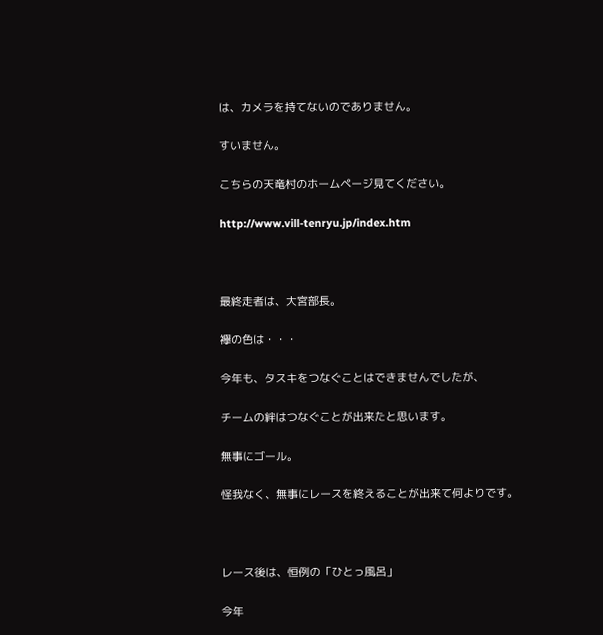は、カメラを持てないのでありません。

すいません。

こちらの天竜村のホームページ見てください。

http://www.vill-tenryu.jp/index.htm



最終走者は、大宮部長。

襷の色は・・・

今年も、タスキをつなぐことはできませんでしたが、

チームの絆はつなぐことが出来たと思います。

無事にゴール。

怪我なく、無事にレースを終えることが出来て何よりです。



レース後は、恒例の「ひとっ風呂」

今年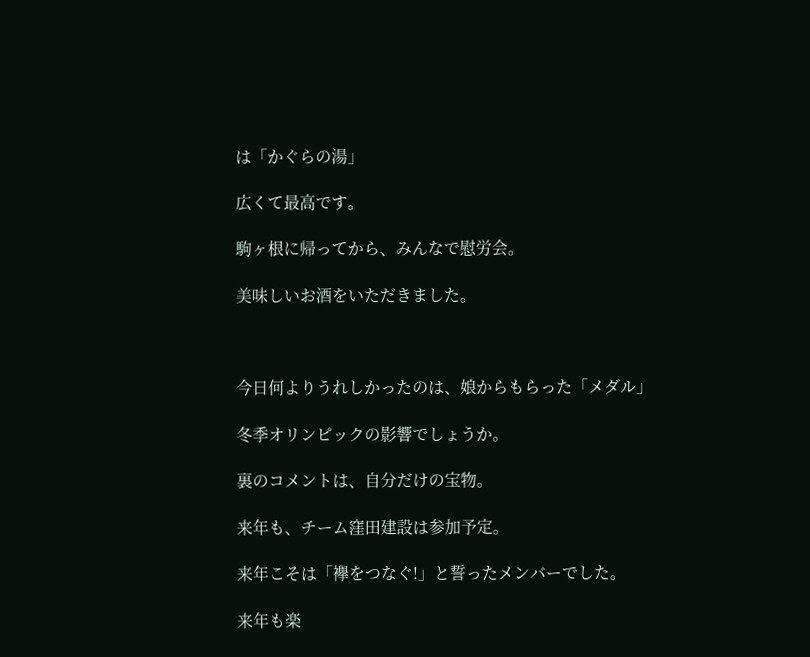は「かぐらの湯」

広くて最高です。

駒ヶ根に帰ってから、みんなで慰労会。

美味しいお酒をいただきました。



今日何よりうれしかったのは、娘からもらった「メダル」

冬季オリンピックの影響でしょうか。

裏のコメントは、自分だけの宝物。

来年も、チーム窪田建設は参加予定。

来年こそは「襷をつなぐ!」と誓ったメンバーでした。

来年も楽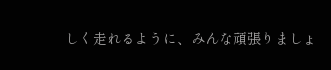しく走れるように、みんな頑張りましょ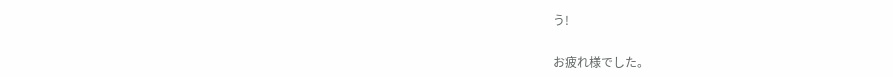う!

お疲れ様でした。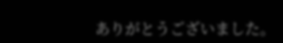ありがとうございました。